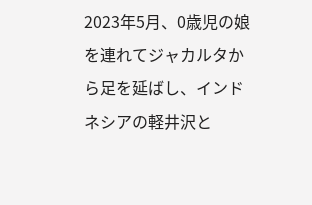2023年5月、0歳児の娘を連れてジャカルタから足を延ばし、インドネシアの軽井沢と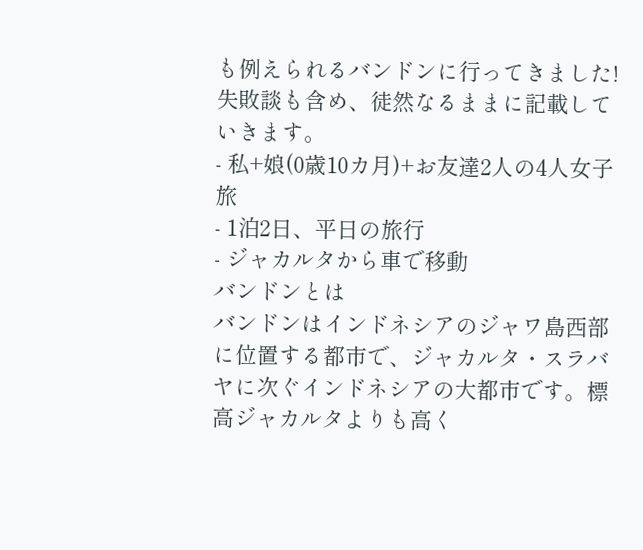も例えられるバンドンに行ってきました!失敗談も含め、徒然なるままに記載していきます。
- 私+娘(0歳10カ月)+お友達2人の4人女子旅
- 1泊2日、平日の旅行
- ジャカルタから車で移動
バンドンとは
バンドンはインドネシアのジャワ島西部に位置する都市で、ジャカルタ・スラバヤに次ぐインドネシアの大都市です。標高ジャカルタよりも高く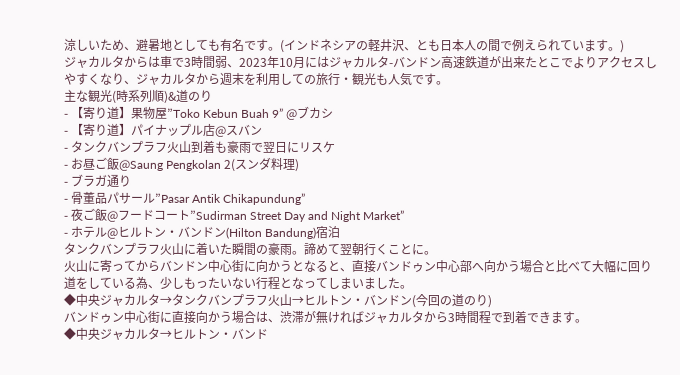涼しいため、避暑地としても有名です。(インドネシアの軽井沢、とも日本人の間で例えられています。)
ジャカルタからは車で3時間弱、2023年10月にはジャカルタ-バンドン高速鉄道が出来たとこでよりアクセスしやすくなり、ジャカルタから週末を利用しての旅行・観光も人気です。
主な観光(時系列順)&道のり
- 【寄り道】果物屋”Toko Kebun Buah 9” @ブカシ
- 【寄り道】パイナップル店@スバン
- タンクバンプラフ火山到着も豪雨で翌日にリスケ
- お昼ご飯@Saung Pengkolan 2(スンダ料理)
- ブラガ通り
- 骨董品パサール”Pasar Antik Chikapundung”
- 夜ご飯@フードコート”Sudirman Street Day and Night Market”
- ホテル@ヒルトン・バンドン(Hilton Bandung)宿泊
タンクバンプラフ火山に着いた瞬間の豪雨。諦めて翌朝行くことに。
火山に寄ってからバンドン中心街に向かうとなると、直接バンドゥン中心部へ向かう場合と比べて大幅に回り道をしている為、少しもったいない行程となってしまいました。
◆中央ジャカルタ→タンクバンプラフ火山→ヒルトン・バンドン(今回の道のり)
バンドゥン中心街に直接向かう場合は、渋滞が無ければジャカルタから3時間程で到着できます。
◆中央ジャカルタ→ヒルトン・バンド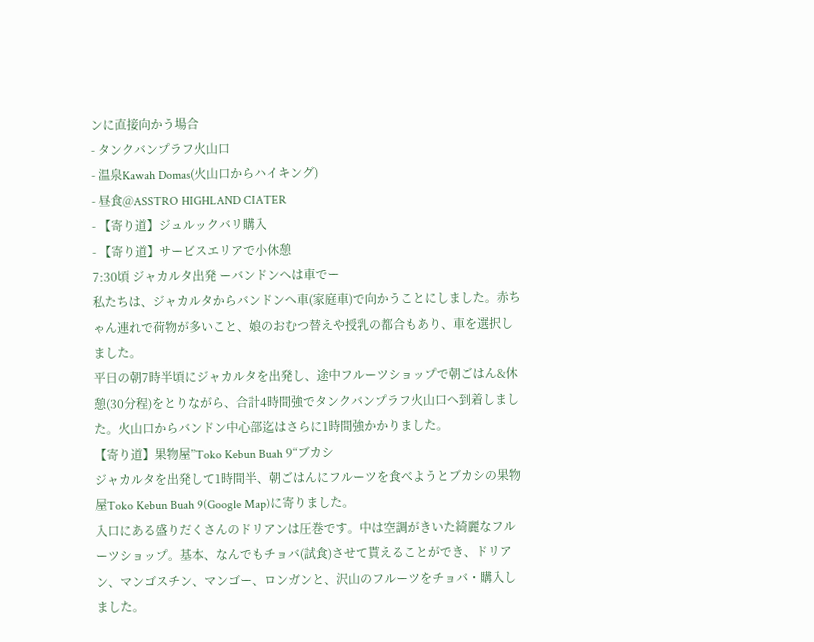ンに直接向かう場合
- タンクバンプラフ火山口
- 温泉Kawah Domas(火山口からハイキング)
- 昼食@ASSTRO HIGHLAND CIATER
- 【寄り道】ジュルックバリ購入
- 【寄り道】サービスエリアで小休憩
7:30頃 ジャカルタ出発 ーバンドンへは車でー
私たちは、ジャカルタからバンドンへ車(家庭車)で向かうことにしました。赤ちゃん連れで荷物が多いこと、娘のおむつ替えや授乳の都合もあり、車を選択しました。
平日の朝7時半頃にジャカルタを出発し、途中フルーツショップで朝ごはん&休憩(30分程)をとりながら、合計4時間強でタンクバンプラフ火山口へ到着しました。火山口からバンドン中心部迄はさらに1時間強かかりました。
【寄り道】果物屋”Toko Kebun Buah 9“ブカシ
ジャカルタを出発して1時間半、朝ごはんにフルーツを食べようとブカシの果物屋Toko Kebun Buah 9(Google Map)に寄りました。
入口にある盛りだくさんのドリアンは圧巻です。中は空調がきいた綺麗なフルーツショップ。基本、なんでもチョバ(試食)させて貰えることができ、ドリアン、マンゴスチン、マンゴー、ロンガンと、沢山のフルーツをチョバ・購入しました。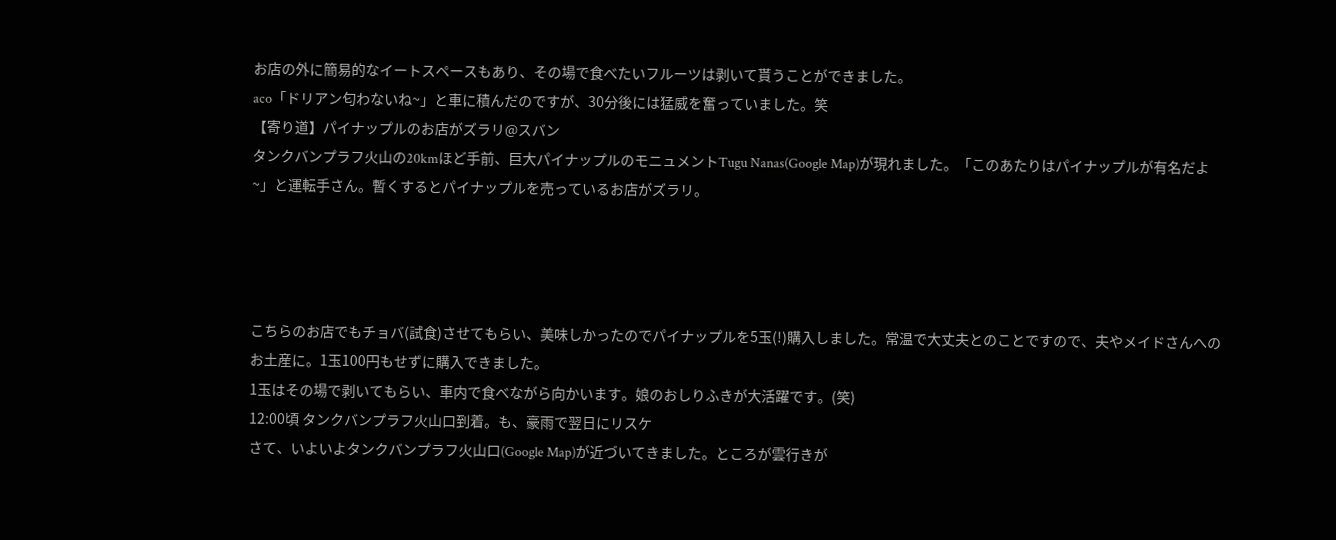お店の外に簡易的なイートスペースもあり、その場で食べたいフルーツは剥いて貰うことができました。
aco「ドリアン匂わないね~」と車に積んだのですが、30分後には猛威を奮っていました。笑
【寄り道】パイナップルのお店がズラリ@スバン
タンクバンプラフ火山の20kmほど手前、巨大パイナップルのモニュメントTugu Nanas(Google Map)が現れました。「このあたりはパイナップルが有名だよ~」と運転手さん。暫くするとパイナップルを売っているお店がズラリ。




こちらのお店でもチョバ(試食)させてもらい、美味しかったのでパイナップルを5玉(!)購入しました。常温で大丈夫とのことですので、夫やメイドさんへのお土産に。1玉100円もせずに購入できました。
1玉はその場で剥いてもらい、車内で食べながら向かいます。娘のおしりふきが大活躍です。(笑)
12:00頃 タンクバンプラフ火山口到着。も、豪雨で翌日にリスケ
さて、いよいよタンクバンプラフ火山口(Google Map)が近づいてきました。ところが雲行きが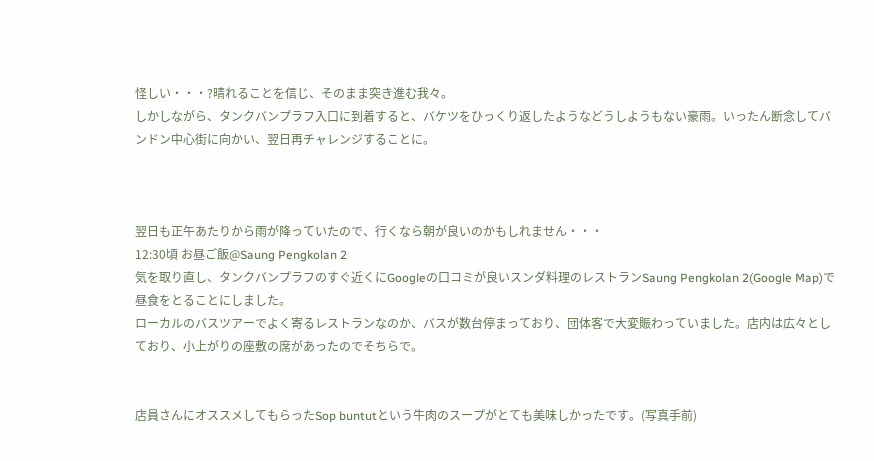怪しい・・・?晴れることを信じ、そのまま突き進む我々。
しかしながら、タンクバンプラフ入口に到着すると、バケツをひっくり返したようなどうしようもない豪雨。いったん断念してバンドン中心街に向かい、翌日再チャレンジすることに。



翌日も正午あたりから雨が降っていたので、行くなら朝が良いのかもしれません・・・
12:30頃 お昼ご飯@Saung Pengkolan 2
気を取り直し、タンクバンプラフのすぐ近くにGoogleの口コミが良いスンダ料理のレストランSaung Pengkolan 2(Google Map)で昼食をとることにしました。
ローカルのバスツアーでよく寄るレストランなのか、バスが数台停まっており、団体客で大変賑わっていました。店内は広々としており、小上がりの座敷の席があったのでそちらで。


店員さんにオススメしてもらったSop buntutという牛肉のスープがとても美味しかったです。(写真手前)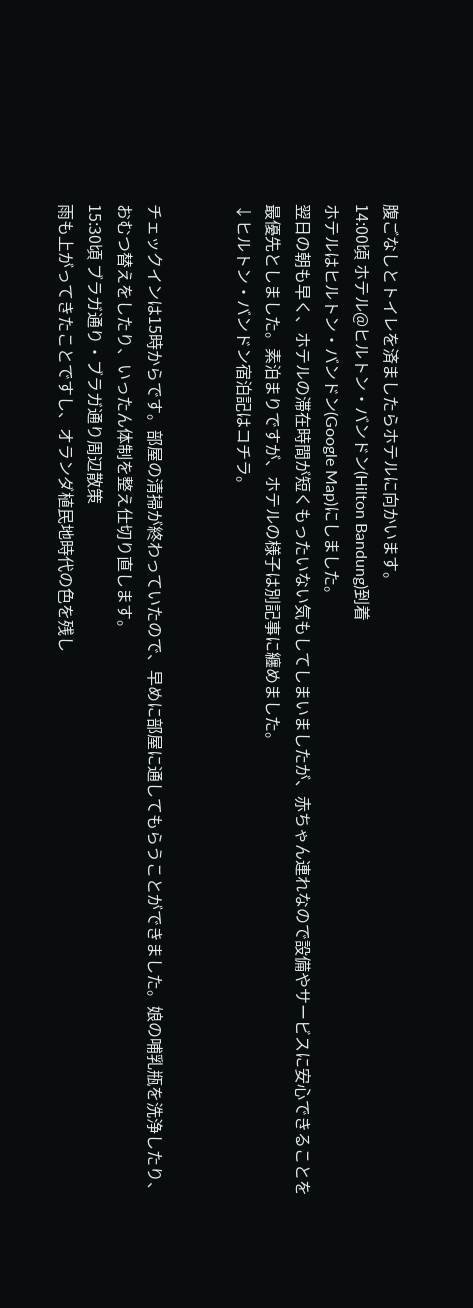腹ごなしとトイレを済ましたらホテルに向かいます。
14:00頃 ホテル@ヒルトン・バンドン(Hilton Bandung)到着
ホテルはヒルトン・バンドン(Google Map)にしました。
翌日の朝も早く、ホテルの滞在時間が短くもったいない気もしてしまいましたが、赤ちゃん連れなので設備やサービスに安心できることを最優先としました。素泊まりですが、ホテルの様子は別記事に纏めました。
↓ヒルトン・バンドン宿泊記はコチラ。


チェックインは15時からです。部屋の清掃が終わっていたので、早めに部屋に通してもらうことができました。娘の哺乳瓶を洗浄したり、おむつ替えをしたり、いったん体制を整え仕切り直します。
15:30頃 ブラガ通り・ブラガ通り周辺散策
雨も上がってきたことですし、オランダ植民地時代の色を残し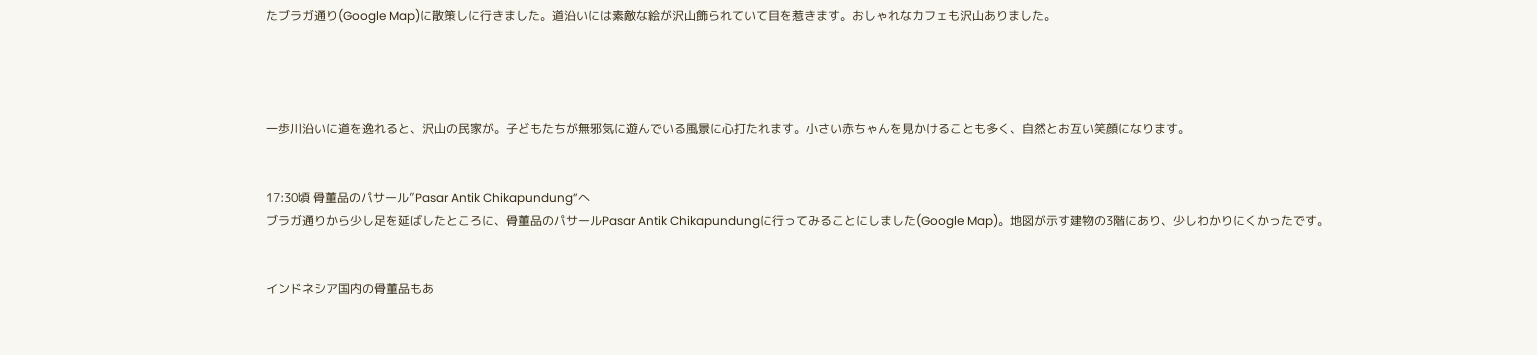たブラガ通り(Google Map)に散策しに行きました。道沿いには素敵な絵が沢山飾られていて目を惹きます。おしゃれなカフェも沢山ありました。




一歩川沿いに道を逸れると、沢山の民家が。子どもたちが無邪気に遊んでいる風景に心打たれます。小さい赤ちゃんを見かけることも多く、自然とお互い笑顔になります。


17:30頃 骨董品のパサール”Pasar Antik Chikapundung”へ
ブラガ通りから少し足を延ばしたところに、骨董品のパサールPasar Antik Chikapundungに行ってみることにしました(Google Map)。地図が示す建物の3階にあり、少しわかりにくかったです。


インドネシア国内の骨董品もあ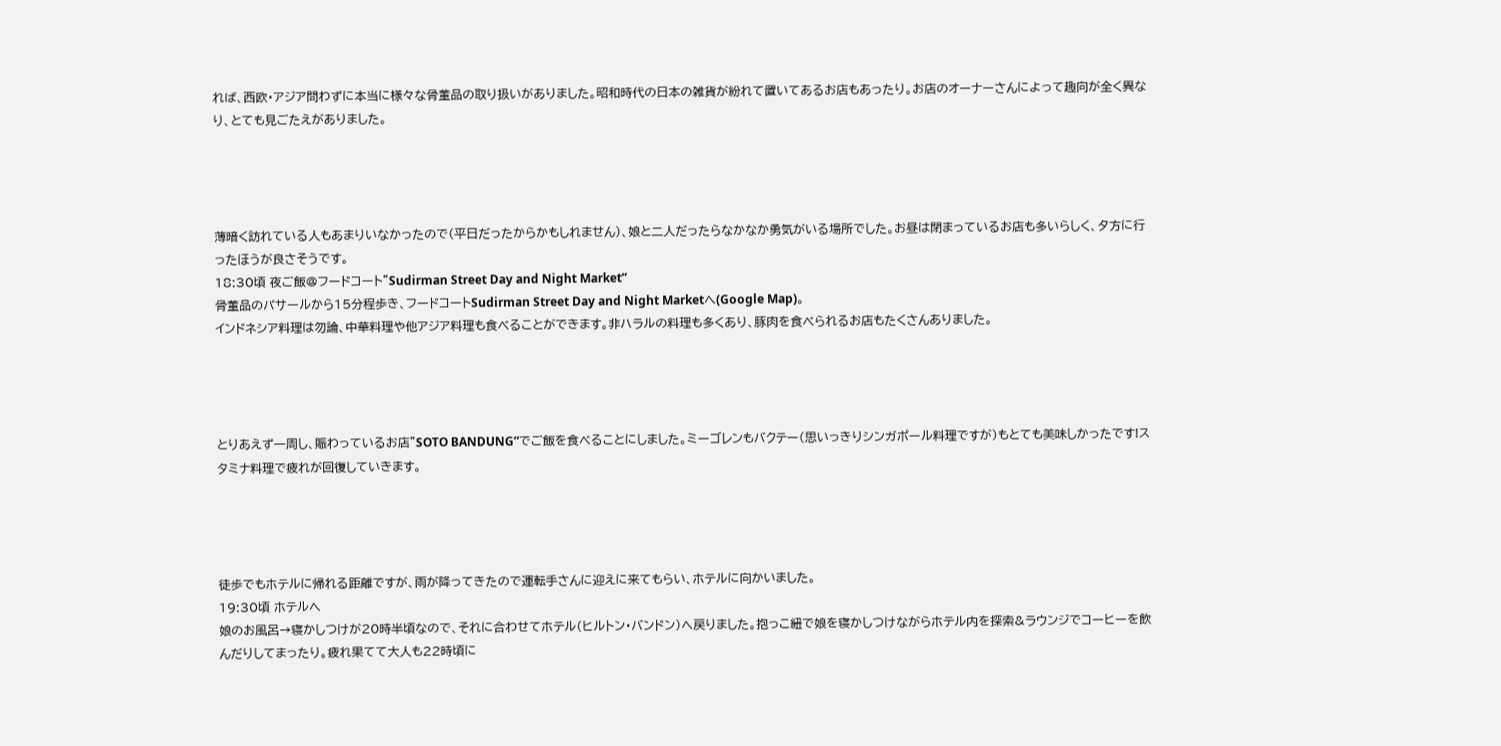れば、西欧・アジア問わずに本当に様々な骨董品の取り扱いがありました。昭和時代の日本の雑貨が紛れて置いてあるお店もあったり。お店のオーナーさんによって趣向が全く異なり、とても見ごたえがありました。




薄暗く訪れている人もあまりいなかったので(平日だったからかもしれません)、娘と二人だったらなかなか勇気がいる場所でした。お昼は閉まっているお店も多いらしく、夕方に行ったほうが良さそうです。
18:30頃 夜ご飯@フードコート”Sudirman Street Day and Night Market”
骨董品のパサールから15分程歩き、フードコートSudirman Street Day and Night Marketへ(Google Map)。
インドネシア料理は勿論、中華料理や他アジア料理も食べることができます。非ハラルの料理も多くあり、豚肉を食べられるお店もたくさんありました。




とりあえず一周し、賑わっているお店”SOTO BANDUNG”でご飯を食べることにしました。ミーゴレンもバクテー(思いっきりシンガポール料理ですが)もとても美味しかったです!スタミナ料理で疲れが回復していきます。




徒歩でもホテルに帰れる距離ですが、雨が降ってきたので運転手さんに迎えに来てもらい、ホテルに向かいました。
19:30頃 ホテルへ
娘のお風呂→寝かしつけが20時半頃なので、それに合わせてホテル(ヒルトン・バンドン)へ戻りました。抱っこ紐で娘を寝かしつけながらホテル内を探索&ラウンジでコーヒーを飲んだりしてまったり。疲れ果てて大人も22時頃に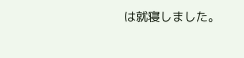は就寝しました。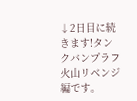↓2日目に続きます!タンクバンプラフ火山リベンジ編です。